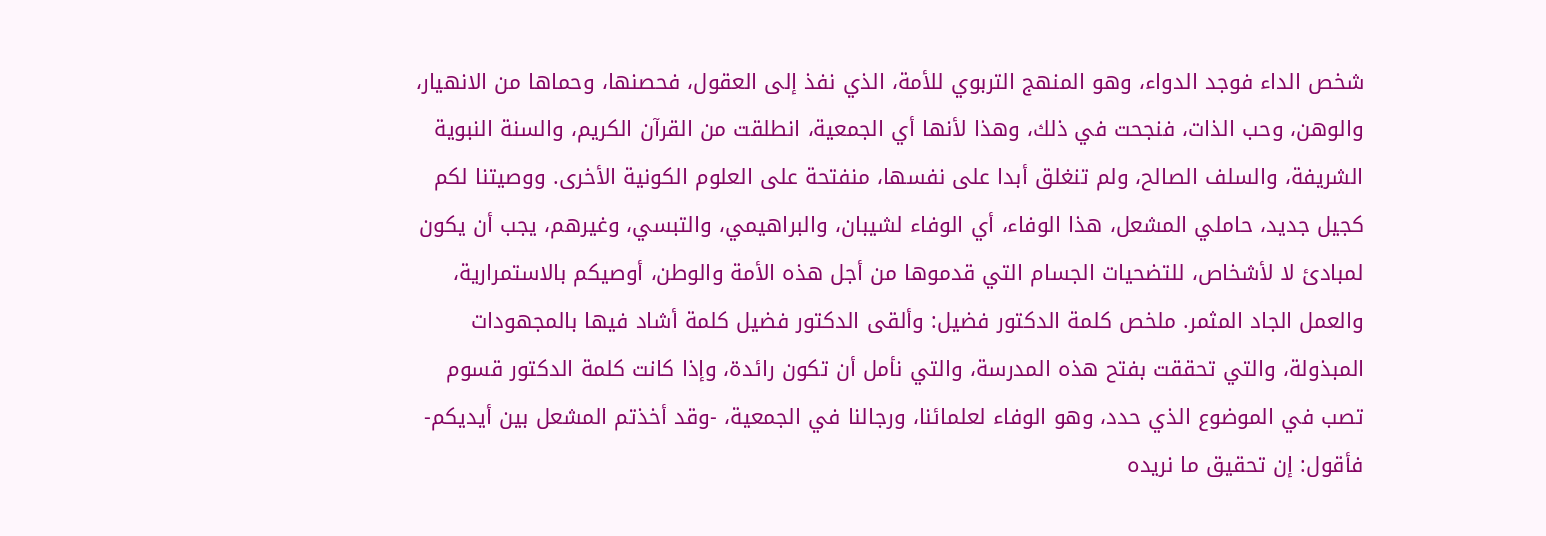شخص الداء فوجد الدواء، وهو المنهج التربوي للأمة، الذي نفذ إلى العقول، فحصنها، وحماها من الانهيار، والوهن، وحب الذات، فنجحت في ذلك، وهذا لأنها أي الجمعية، انطلقت من القرآن الكريم، والسنة النبوية الشريفة، والسلف الصالح، ولم تنغلق أبدا على نفسها، منفتحة على العلوم الكونية الأخرى. ووصيتنا لكم كجيل جديد، حاملي المشعل، هذا الوفاء، أي الوفاء لشيبان، والبراهيمي، والتبسي، وغيرهم، يجب أن يكون لمبادئ لا لأشخاص، للتضحيات الجسام التي قدموها من أجل هذه الأمة والوطن، أوصيكم بالاستمرارية، والعمل الجاد المثمر. ملخص كلمة الدكتور فضيل: وألقى الدكتور فضيل كلمة أشاد فيها بالمجهودات المبذولة، والتي تحققت بفتح هذه المدرسة، والتي نأمل أن تكون رائدة، وإذا كانت كلمة الدكتور قسوم تصب في الموضوع الذي حدد، وهو الوفاء لعلمائنا، ورجالنا في الجمعية، -وقد أخذتم المشعل بين أيديكم- فأقول: إن تحقيق ما نريده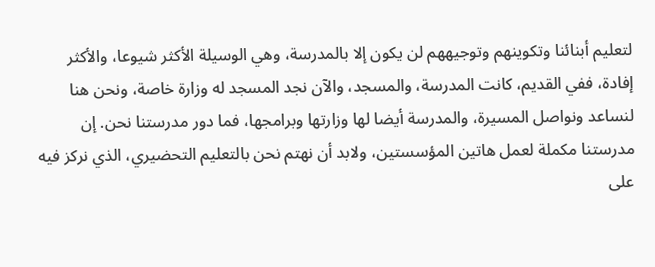لتعليم أبنائنا وتكوينهم وتوجيههم لن يكون إلا بالمدرسة، وهي الوسيلة الأكثر شيوعا، والأكثر إفادة، ففي القديم، كانت المدرسة، والمسجد، والآن نجد المسجد له وزارة خاصة، ونحن هنا لنساعد ونواصل المسيرة، والمدرسة أيضا لها وزارتها وبرامجها، فما دور مدرستنا نحن. إن مدرستنا مكملة لعمل هاتين المؤسستين، ولابد أن نهتم نحن بالتعليم التحضيري، الذي نركز فيه على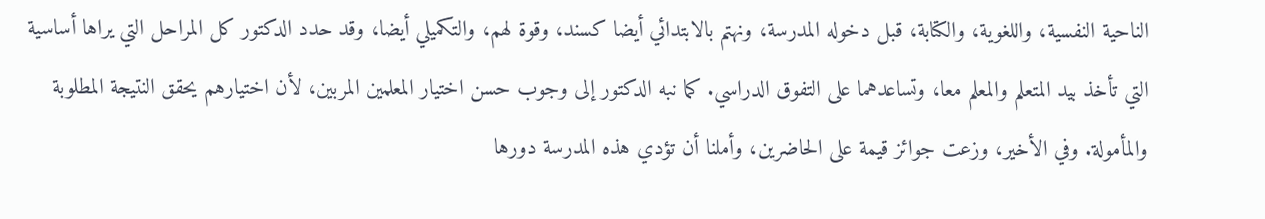الناحية النفسية، واللغوية، والكتابة، قبل دخوله المدرسة، ونهتم بالابتدائي أيضا كسند، وقوة لهم، والتكميلي أيضا، وقد حدد الدكتور كل المراحل التي يراها أساسية التي تأخذ بيد المتعلم والمعلم معا، وتساعدهما على التفوق الدراسي. كما نبه الدكتور إلى وجوب حسن اختيار المعلمين المربين، لأن اختيارهم يحقق النتيجة المطلوبة والمأمولة. وفي الأخير، وزعت جوائز قيمة على الحاضرين، وأملنا أن تؤدي هذه المدرسة دورها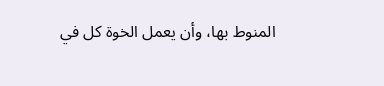المنوط بها، وأن يعمل الخوة كل في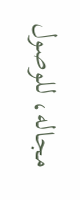مجاله، للوصول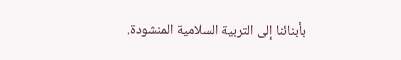بأبنائنا إلى التربية السلامية المنشودة.